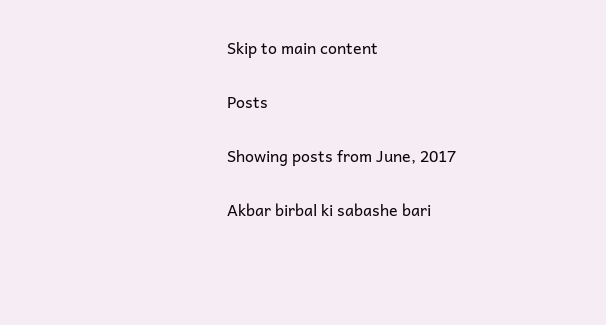Skip to main content

Posts

Showing posts from June, 2017

Akbar birbal ki sabashe bari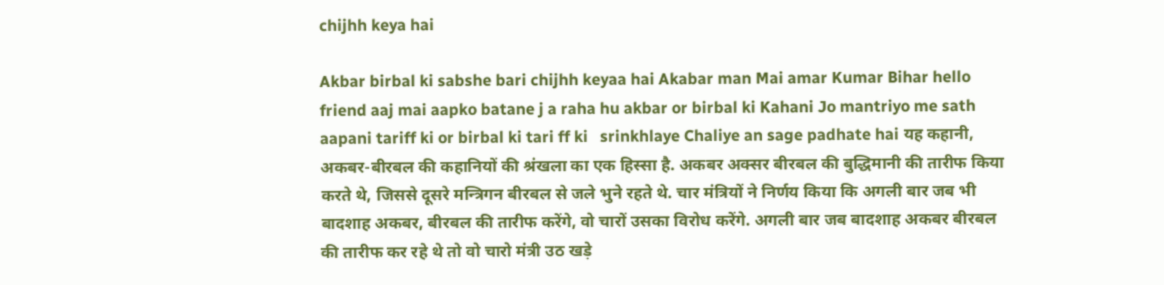chijhh keya hai

Akbar birbal ki sabshe bari chijhh keyaa hai Akabar man Mai amar Kumar Bihar hello friend aaj mai aapko batane j a raha hu akbar or birbal ki Kahani Jo mantriyo me sath aapani tariff ki or birbal ki tari ff ki   srinkhlaye Chaliye an sage padhate hai यह कहानी, अकबर-बीरबल की कहानियों की श्रंखला का एक हिस्सा है. अकबर अक्सर बीरबल की बुद्धिमानी की तारीफ किया करते थे, जिससे दूसरे मन्त्रिगन बीरबल से जले भुने रहते थे. चार मंत्रियों ने निर्णय किया कि अगली बार जब भी बादशाह अकबर, बीरबल की तारीफ करेंगे, वो चारों उसका विरोध करेंगे. अगली बार जब बादशाह अकबर बीरबल की तारीफ कर रहे थे तो वो चारो मंत्री उठ खड़े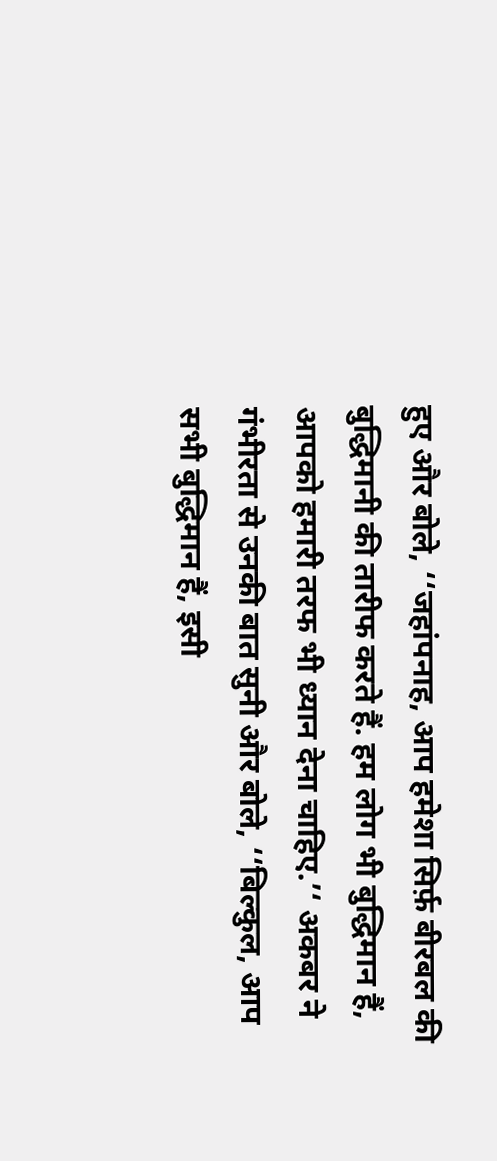हुए और बोले, ‘‘जहांपनाह, आप हमेशा सिर्फ़ बीरबल की बुद्धिमानी की तारीफ करते हैं. हम लोग भी बुद्धिमान हैं, आपको हमारी तरफ भी ध्यान देना चाहिए.’‘ अकबर ने गंभीरता से उनकी बात सुनी और बोले, ‘‘बिल्कुल, आप सभी बुद्धिमान हैं, इसी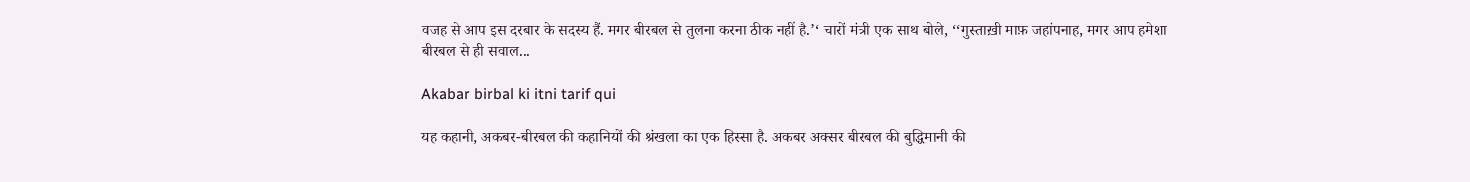वजह से आप इस दरबार के सदस्य हैं. मगर बीरबल से तुलना करना ठीक नहीं है.’‘ चारों मंत्री एक साथ बोले, ‘‘गुस्ताख़ी माफ़ जहांपनाह, मगर आप हमेशा बीरबल से ही सवाल...

Akabar birbal ki itni tarif qui

यह कहानी, अकबर-बीरबल की कहानियों की श्रंखला का एक हिस्सा है. अकबर अक्सर बीरबल की बुद्धिमानी की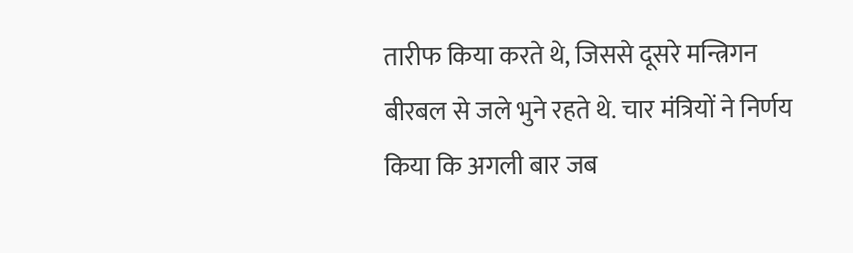तारीफ किया करते थे, जिससे दूसरे मन्त्रिगन बीरबल से जले भुने रहते थे. चार मंत्रियों ने निर्णय किया कि अगली बार जब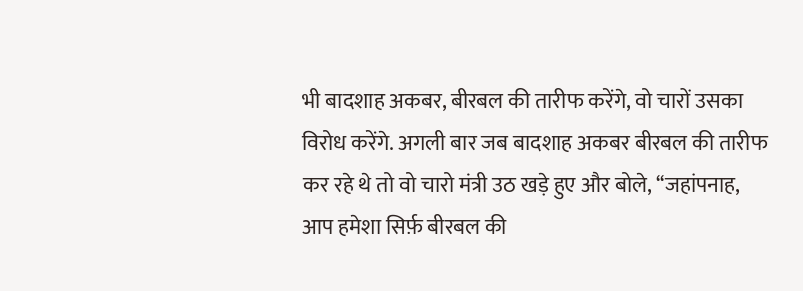भी बादशाह अकबर, बीरबल की तारीफ करेंगे, वो चारों उसका विरोध करेंगे. अगली बार जब बादशाह अकबर बीरबल की तारीफ कर रहे थे तो वो चारो मंत्री उठ खड़े हुए और बोले, ‘‘जहांपनाह, आप हमेशा सिर्फ़ बीरबल की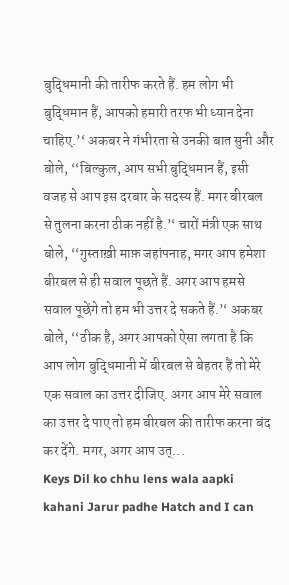बुद्धिमानी की तारीफ करते हैं. हम लोग भी बुद्धिमान हैं, आपको हमारी तरफ भी ध्यान देना चाहिए.’‘ अकबर ने गंभीरता से उनकी बात सुनी और बोले, ‘‘बिल्कुल, आप सभी बुद्धिमान हैं, इसी वजह से आप इस दरबार के सदस्य हैं. मगर बीरबल से तुलना करना ठीक नहीं है.’‘ चारों मंत्री एक साथ बोले, ‘‘गुस्ताख़ी माफ़ जहांपनाह, मगर आप हमेशा बीरबल से ही सवाल पूछते हैं. अगर आप हमसे सवाल पूछेंगे तो हम भी उत्तर दे सकते हैं.’‘ अकबर बोले, ‘‘ठीक है, अगर आपको ऐसा लगता है कि आप लोग बुद्धिमानी में बीरबल से बेहतर हैं तो मेरे एक सवाल का उत्तर दीजिए. अगर आप मेरे सवाल का उत्तर दे पाए तो हम बीरबल की तारीफ करना बंद कर देंगे. मगर, अगर आप उत्...
Keys Dil ko chhu lens wala aapki kahani Jarur padhe Hatch and I can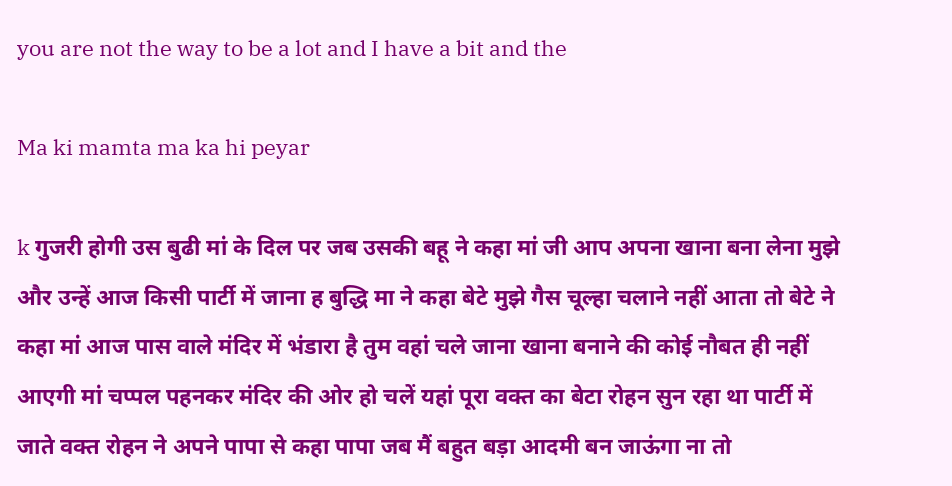you are not the way to be a lot and I have a bit and the

Ma ki mamta ma ka hi peyar

k गुजरी होगी उस बुढी मां के दिल पर जब उसकी बहू ने कहा मां जी आप अपना खाना बना लेना मुझे और उन्हें आज किसी पार्टी में जाना ह बुद्धि मा ने कहा बेटे मुझे गैस चूल्हा चलाने नहीं आता तो बेटे ने कहा मां आज पास वाले मंदिर में भंडारा है तुम वहां चले जाना खाना बनाने की कोई नौबत ही नहीं आएगी मां चप्पल पहनकर मंदिर की ओर हो चलें यहां पूरा वक्त का बेटा रोहन सुन रहा था पार्टी में जाते वक्त रोहन ने अपने पापा से कहा पापा जब मैं बहुत बड़ा आदमी बन जाऊंगा ना तो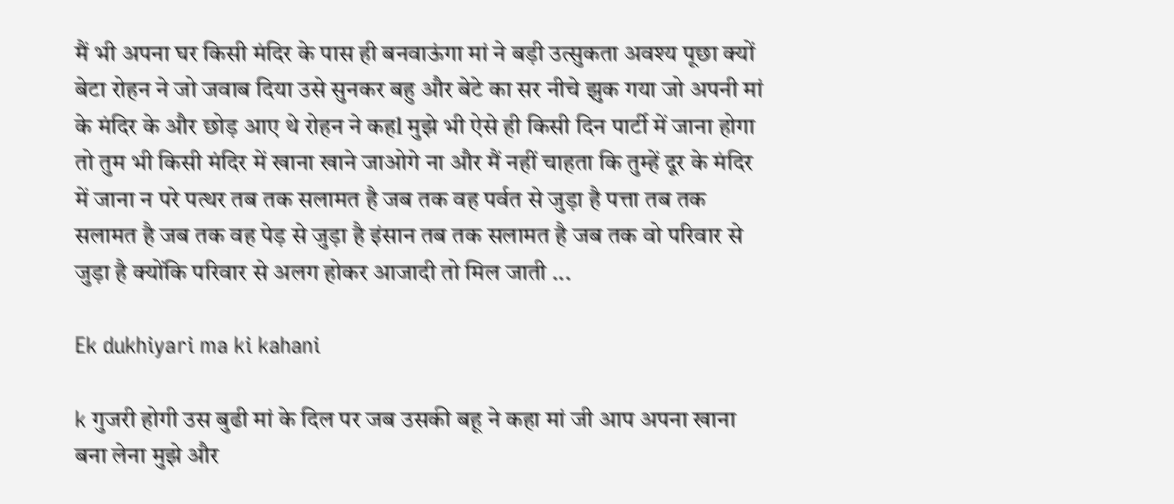मैं भी अपना घर किसी मंदिर के पास ही बनवाऊंगा मां ने बड़ी उत्सुकता अवश्य पूछा क्यों बेटा रोहन ने जो जवाब दिया उसे सुनकर बहु और बेटे का सर नीचे झुक गया जो अपनी मां के मंदिर के और छोड़ आए थे रोहन ने कहl मुझे भी ऐसे ही किसी दिन पार्टी में जाना होगा तो तुम भी किसी मंदिर में खाना खाने जाओगे ना और मैं नहीं चाहता कि तुम्हें दूर के मंदिर में जाना न परे पत्थर तब तक सलामत है जब तक वह पर्वत से जुड़ा है पत्ता तब तक सलामत है जब तक वह पेड़ से जुड़ा है इंसान तब तक सलामत है जब तक वो परिवार से जुड़ा है क्योंकि परिवार से अलग होकर आजादी तो मिल जाती ...

Ek dukhiyari ma ki kahani

k गुजरी होगी उस बुढी मां के दिल पर जब उसकी बहू ने कहा मां जी आप अपना खाना बना लेना मुझे और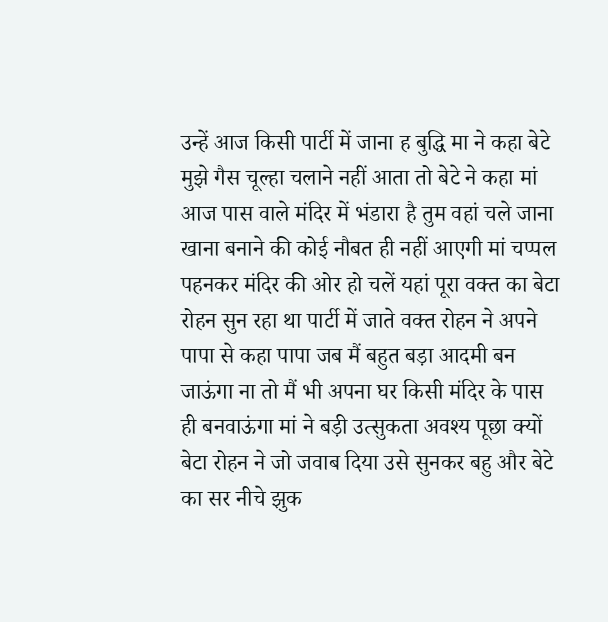उन्हें आज किसी पार्टी में जाना ह बुद्धि मा ने कहा बेटे मुझे गैस चूल्हा चलाने नहीं आता तो बेटे ने कहा मां आज पास वाले मंदिर में भंडारा है तुम वहां चले जाना खाना बनाने की कोई नौबत ही नहीं आएगी मां चप्पल पहनकर मंदिर की ओर हो चलें यहां पूरा वक्त का बेटा रोहन सुन रहा था पार्टी में जाते वक्त रोहन ने अपने पापा से कहा पापा जब मैं बहुत बड़ा आदमी बन जाऊंगा ना तो मैं भी अपना घर किसी मंदिर के पास ही बनवाऊंगा मां ने बड़ी उत्सुकता अवश्य पूछा क्यों बेटा रोहन ने जो जवाब दिया उसे सुनकर बहु और बेटे का सर नीचे झुक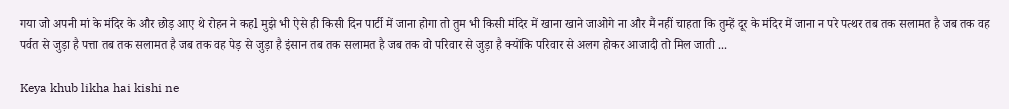गया जो अपनी मां के मंदिर के और छोड़ आए थे रोहन ने कहl मुझे भी ऐसे ही किसी दिन पार्टी में जाना होगा तो तुम भी किसी मंदिर में खाना खाने जाओगे ना और मैं नहीं चाहता कि तुम्हें दूर के मंदिर में जाना न परे पत्थर तब तक सलामत है जब तक वह पर्वत से जुड़ा है पत्ता तब तक सलामत है जब तक वह पेड़ से जुड़ा है इंसान तब तक सलामत है जब तक वो परिवार से जुड़ा है क्योंकि परिवार से अलग होकर आजादी तो मिल जाती ...

Keya khub likha hai kishi ne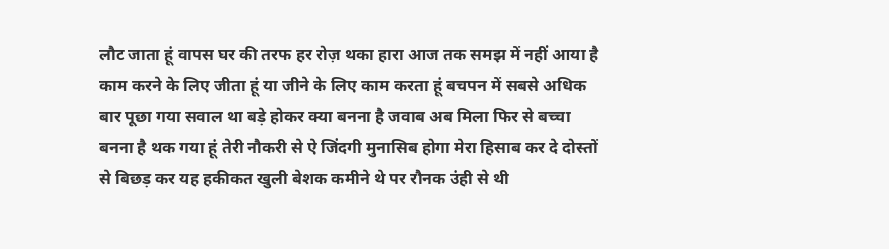लौट जाता हूं वापस घर की तरफ हर रोज़ थका हारा आज तक समझ में नहीं आया है काम करने के लिए जीता हूं या जीने के लिए काम करता हूं बचपन में सबसे अधिक बार पूछा गया सवाल था बड़े होकर क्या बनना है जवाब अब मिला फिर से बच्चा बनना है थक गया हूं तेरी नौकरी से ऐ जिंदगी मुनासिब होगा मेरा हिसाब कर दे दोस्तों से बिछड़ कर यह हकीकत खुली बेशक कमीने थे पर रौनक उंही से थी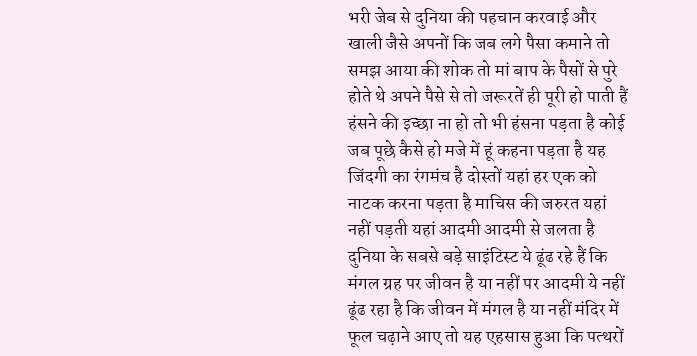भरी जेब से दुनिया की पहचान करवाई और खाली जैसे अपनों कि जब लगे पैसा कमाने तो समझ आया की शोक तो मां बाप के पैसों से पुरे होते थे अपने पैसे से तो जरूरतें ही पूरी हो पाती हैं हंसने की इच्छा ना हो तो भी हंसना पड़ता है कोई जब पूछे कैसे हो मजे में हूं कहना पड़ता है यह जिंदगी का रंगमंच है दोस्तों यहां हर एक को नाटक करना पड़ता है माचिस की जरुरत यहां नहीं पड़ती यहां आदमी आदमी से जलता है दुनिया के सबसे बड़े साइंटिस्ट ये ढूंढ रहे हैं कि मंगल ग्रह पर जीवन है या नहीं पर आदमी ये नहीं ढूंढ रहा है कि जीवन में मंगल है या नहीं मंदिर में फूल चढ़ाने आए तो यह एहसास हुआ कि पत्थरों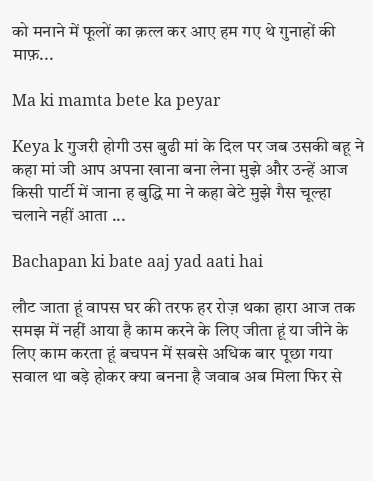को मनाने में फूलों का क़त्ल कर आए हम गए थे गुनाहों की माफ़...

Ma ki mamta bete ka peyar

Keya k गुजरी होगी उस बुढी मां के दिल पर जब उसकी बहू ने कहा मां जी आप अपना खाना बना लेना मुझे और उन्हें आज किसी पार्टी में जाना ह बुद्धि मा ने कहा बेटे मुझे गैस चूल्हा चलाने नहीं आता ...

Bachapan ki bate aaj yad aati hai

लौट जाता हूं वापस घर की तरफ हर रोज़ थका हारा आज तक समझ में नहीं आया है काम करने के लिए जीता हूं या जीने के लिए काम करता हूं बचपन में सबसे अधिक बार पूछा गया सवाल था बड़े होकर क्या बनना है जवाब अब मिला फिर से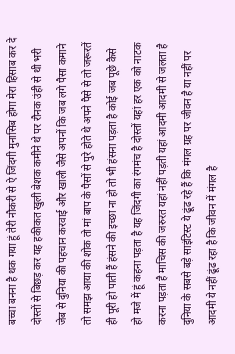बच्चा बनना है थक गया हूं तेरी नौकरी से ऐ जिंदगी मुनासिब होगा मेरा हिसाब कर दे दोस्तों से बिछड़ कर यह हकीकत खुली बेशक कमीने थे पर रौनक उंही से थी भरी जेब से दुनिया की पहचान करवाई और खाली जैसे अपनों कि जब लगे पैसा कमाने तो समझ आया की शोक तो मां बाप के पैसों से पुरे होते थे अपने पैसे से तो जरूरतें ही पूरी हो पाती हैं हंसने की इच्छा ना हो तो भी हंसना पड़ता है कोई जब पूछे कैसे हो मजे में हूं कहना पड़ता है यह जिंदगी का रंगमंच है दोस्तों यहां हर एक को नाटक करना पड़ता है माचिस की जरुरत यहां नहीं पड़ती यहां आदमी आदमी से जलता है दुनिया के सबसे बड़े साइंटिस्ट ये ढूंढ रहे हैं कि मंगल ग्रह पर जीवन है या नहीं पर आदमी ये नहीं ढूंढ रहा है कि जीवन में मंगल है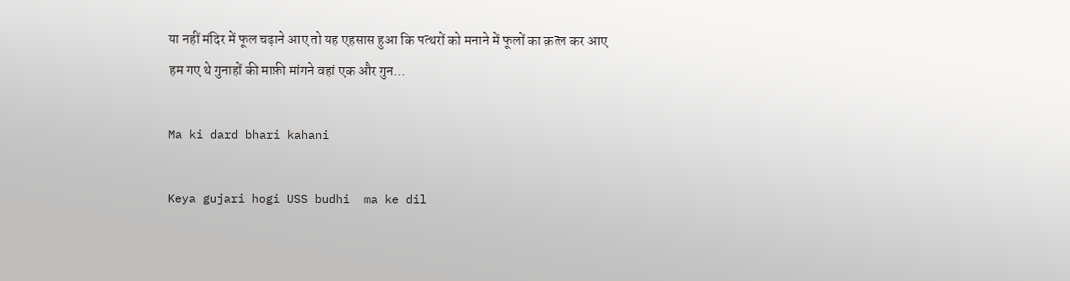या नहीं मंदिर में फूल चढ़ाने आए तो यह एहसास हुआ कि पत्थरों को मनाने में फूलों का क़त्ल कर आए हम गए थे गुनाहों की माफ़ी मांगने वहां एक और गुन...

Ma ki dard bhari kahani

Keya gujari hogi USS budhi  ma ke dil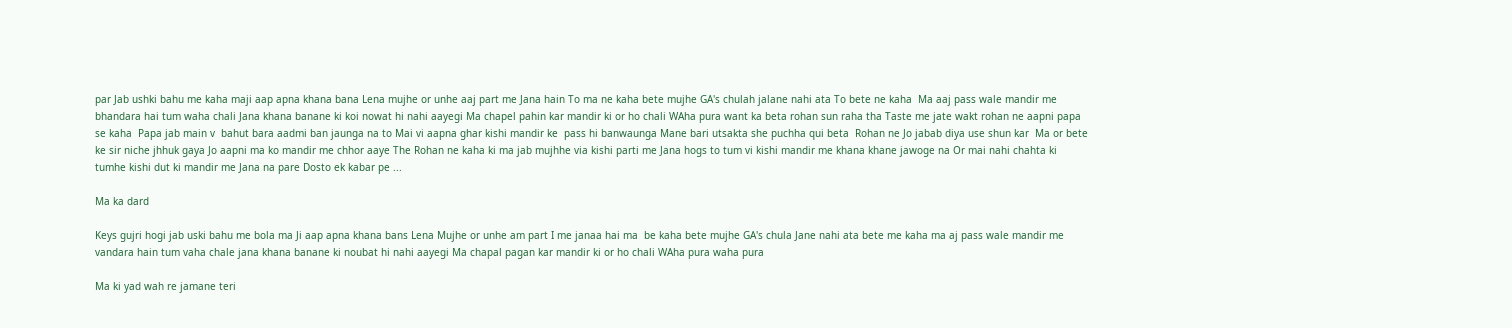par Jab ushki bahu me kaha maji aap apna khana bana Lena mujhe or unhe aaj part me Jana hain To ma ne kaha bete mujhe GA's chulah jalane nahi ata To bete ne kaha  Ma aaj pass wale mandir me bhandara hai tum waha chali Jana khana banane ki koi nowat hi nahi aayegi Ma chapel pahin kar mandir ki or ho chali WAha pura want ka beta rohan sun raha tha Taste me jate wakt rohan ne aapni papa se kaha  Papa jab main v  bahut bara aadmi ban jaunga na to Mai vi aapna ghar kishi mandir ke  pass hi banwaunga Mane bari utsakta she puchha qui beta  Rohan ne Jo jabab diya use shun kar  Ma or bete ke sir niche jhhuk gaya Jo aapni ma ko mandir me chhor aaye The Rohan ne kaha ki ma jab mujhhe via kishi parti me Jana hogs to tum vi kishi mandir me khana khane jawoge na Or mai nahi chahta ki tumhe kishi dut ki mandir me Jana na pare Dosto ek kabar pe ...

Ma ka dard

Keys gujri hogi jab uski bahu me bola ma Ji aap apna khana bans Lena Mujhe or unhe am part I me janaa hai ma  be kaha bete mujhe GA's chula Jane nahi ata bete me kaha ma aj pass wale mandir me vandara hain tum vaha chale jana khana banane ki noubat hi nahi aayegi Ma chapal pagan kar mandir ki or ho chali WAha pura waha pura

Ma ki yad wah re jamane teri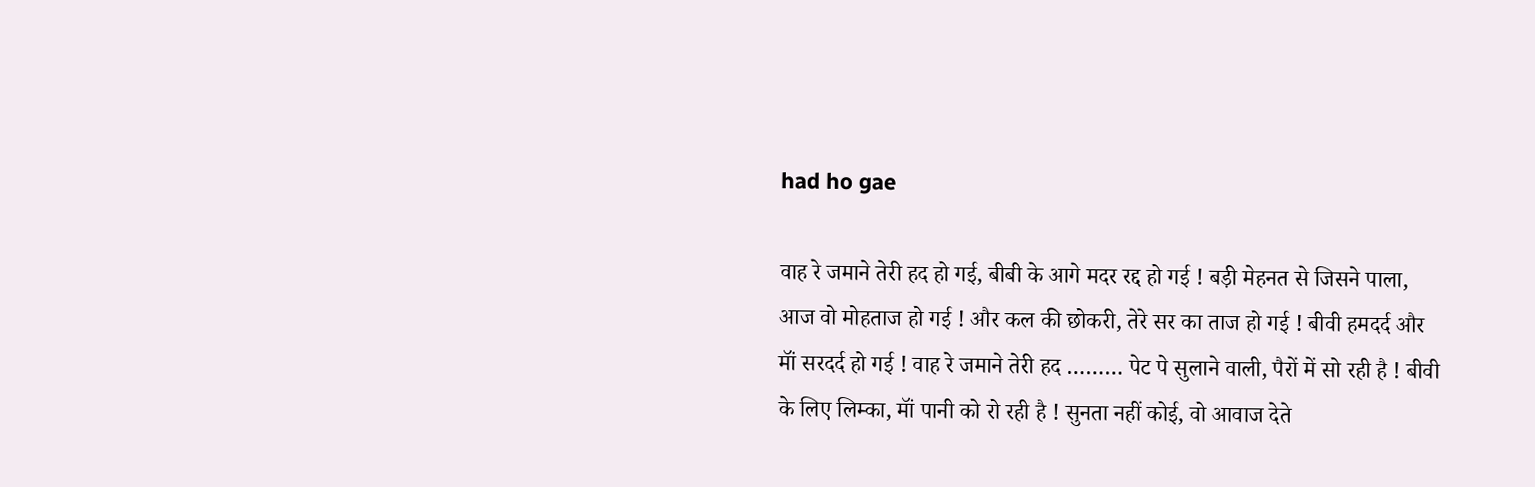had ho gae

वाह रे जमाने तेरी हद हो गई, बीबी के आगे मदर रद्द हो गई ! बड़ी मेहनत से जिसने पाला, आज वो मोहताज हो गई ! और कल की छोकरी, तेरे सर का ताज हो गई ! बीवी हमदर्द और मॉं सरदर्द हो गई ! वाह रे जमाने तेरी हद ……… पेट पे सुलाने वाली, पैरों में सो रही है ! बीवी के लिए लिम्का, मॉं पानी को रो रही है ! सुनता नहीं कोई, वो आवाज देते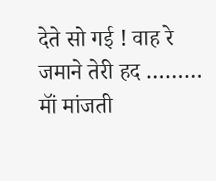देते सो गई ! वाह रे जमाने तेरी हद ……… मॉं मांजती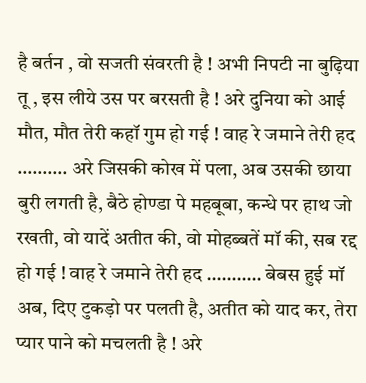है बर्तन , वो सजती संवरती है ! अभी निपटी ना बुढ़िया तू , इस लीये उस पर बरसती है ! अरे दुनिया को आई मौत, मौत तेरी कहॉ गुम हो गई ! वाह रे जमाने तेरी हद ………. अरे जिसकी कोख में पला, अब उसकी छाया बुरी लगती है, बैठे होण्डा पे महबूबा, कन्धे पर हाथ जो रखती, वो यादें अतीत की, वो मोहब्बतें मॉ की, सब रद्द हो गई ! वाह रे जमाने तेरी हद ……….. बेबस हुई मॉ अब, दिए टुकड़ो पर पलती है, अतीत को याद कर, तेरा प्यार पाने को मचलती है ! अरे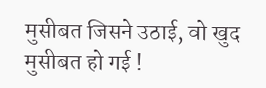मुसीबत जिसने उठाई, वो खुद मुसीबत हो गई !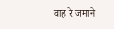वाह रे जमाने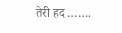तेरी हद …….